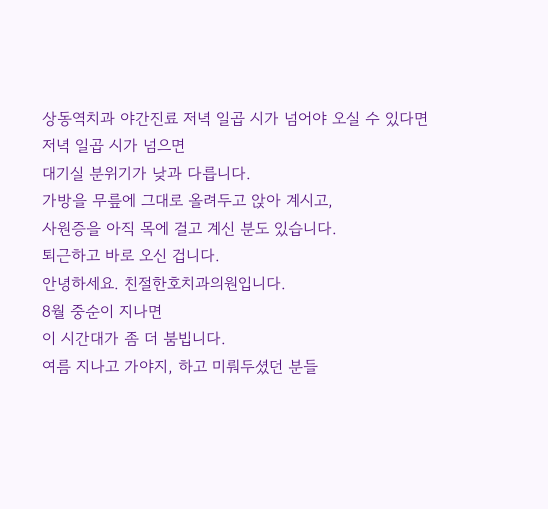상동역치과 야간진료 저녁 일곱 시가 넘어야 오실 수 있다면
저녁 일곱 시가 넘으면
대기실 분위기가 낮과 다릅니다.
가방을 무릎에 그대로 올려두고 앉아 계시고,
사원증을 아직 목에 걸고 계신 분도 있습니다.
퇴근하고 바로 오신 겁니다.
안녕하세요. 친절한호치과의원입니다.
8월 중순이 지나면
이 시간대가 좀 더 붐빕니다.
여름 지나고 가야지, 하고 미뤄두셨던 분들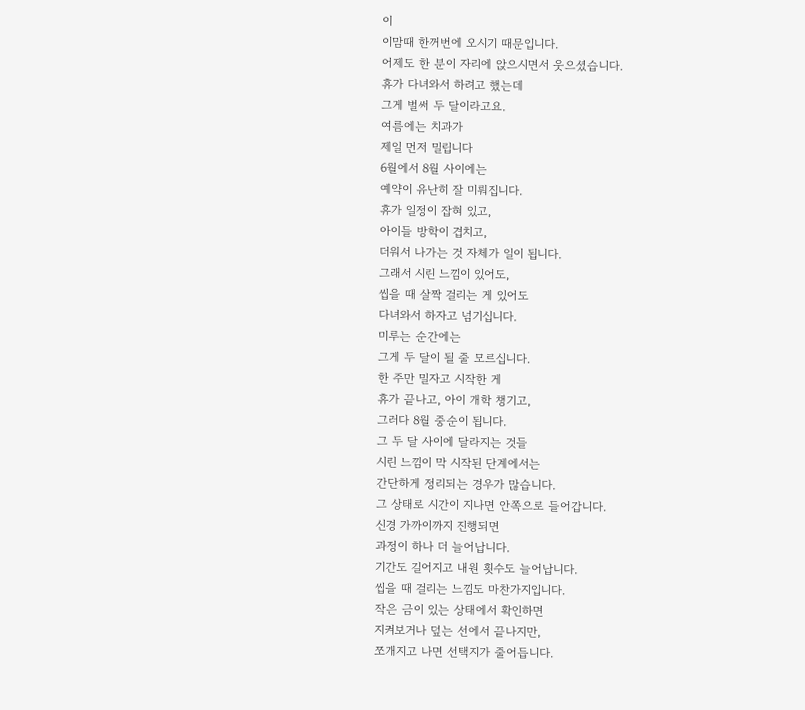이
이맘때 한꺼번에 오시기 때문입니다.
어제도 한 분이 자리에 앉으시면서 웃으셨습니다.
휴가 다녀와서 하려고 했는데
그게 벌써 두 달이라고요.
여름에는 치과가
제일 먼저 밀립니다
6월에서 8월 사이에는
예약이 유난히 잘 미뤄집니다.
휴가 일정이 잡혀 있고,
아이들 방학이 겹치고,
더워서 나가는 것 자체가 일이 됩니다.
그래서 시린 느낌이 있어도,
씹을 때 살짝 걸리는 게 있어도
다녀와서 하자고 넘기십니다.
미루는 순간에는
그게 두 달이 될 줄 모르십니다.
한 주만 밀자고 시작한 게
휴가 끝나고, 아이 개학 챙기고,
그러다 8월 중순이 됩니다.
그 두 달 사이에 달라지는 것들
시린 느낌이 막 시작된 단계에서는
간단하게 정리되는 경우가 많습니다.
그 상태로 시간이 지나면 안쪽으로 들어갑니다.
신경 가까이까지 진행되면
과정이 하나 더 늘어납니다.
기간도 길어지고 내원 횟수도 늘어납니다.
씹을 때 걸리는 느낌도 마찬가지입니다.
작은 금이 있는 상태에서 확인하면
지켜보거나 덮는 선에서 끝나지만,
쪼개지고 나면 선택지가 줄어듭니다.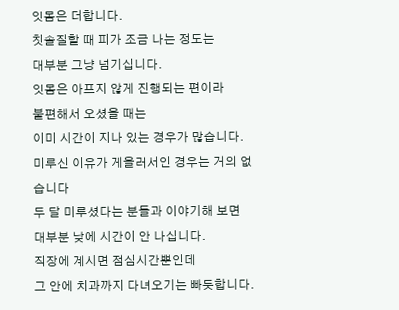잇몸은 더합니다.
칫솔질할 때 피가 조금 나는 정도는
대부분 그냥 넘기십니다.
잇몸은 아프지 않게 진행되는 편이라
불편해서 오셨을 때는
이미 시간이 지나 있는 경우가 많습니다.
미루신 이유가 게을러서인 경우는 거의 없습니다
두 달 미루셨다는 분들과 이야기해 보면
대부분 낮에 시간이 안 나십니다.
직장에 계시면 점심시간뿐인데
그 안에 치과까지 다녀오기는 빠듯합니다.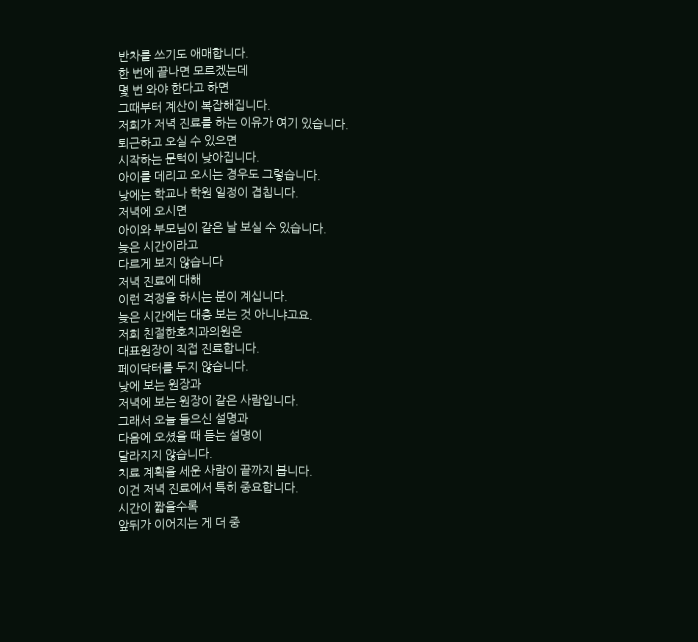반차를 쓰기도 애매합니다.
한 번에 끝나면 모르겠는데
몇 번 와야 한다고 하면
그때부터 계산이 복잡해집니다.
저희가 저녁 진료를 하는 이유가 여기 있습니다.
퇴근하고 오실 수 있으면
시작하는 문턱이 낮아집니다.
아이를 데리고 오시는 경우도 그렇습니다.
낮에는 학교나 학원 일정이 겹칩니다.
저녁에 오시면
아이와 부모님이 같은 날 보실 수 있습니다.
늦은 시간이라고
다르게 보지 않습니다
저녁 진료에 대해
이런 걱정을 하시는 분이 계십니다.
늦은 시간에는 대충 보는 것 아니냐고요.
저희 친절한호치과의원은
대표원장이 직접 진료합니다.
페이닥터를 두지 않습니다.
낮에 보는 원장과
저녁에 보는 원장이 같은 사람입니다.
그래서 오늘 들으신 설명과
다음에 오셨을 때 듣는 설명이
달라지지 않습니다.
치료 계획을 세운 사람이 끝까지 봅니다.
이건 저녁 진료에서 특히 중요합니다.
시간이 짧을수록
앞뒤가 이어지는 게 더 중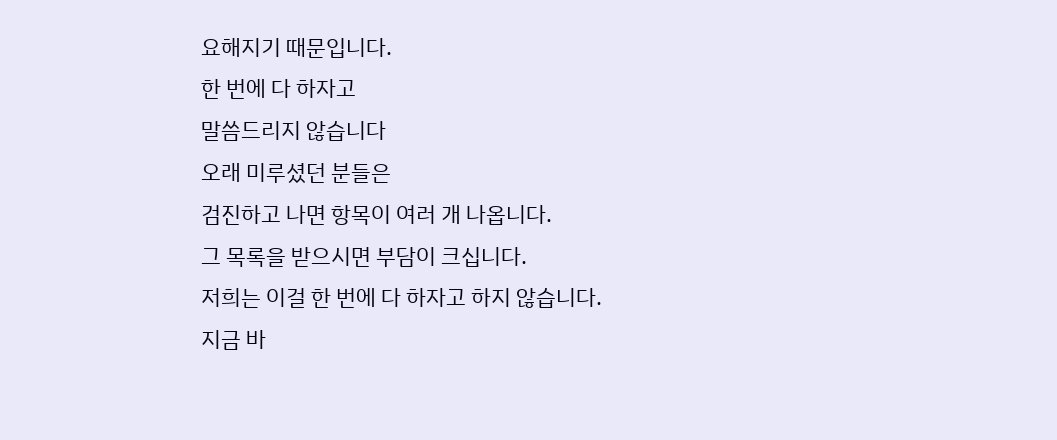요해지기 때문입니다.
한 번에 다 하자고
말씀드리지 않습니다
오래 미루셨던 분들은
검진하고 나면 항목이 여러 개 나옵니다.
그 목록을 받으시면 부담이 크십니다.
저희는 이걸 한 번에 다 하자고 하지 않습니다.
지금 바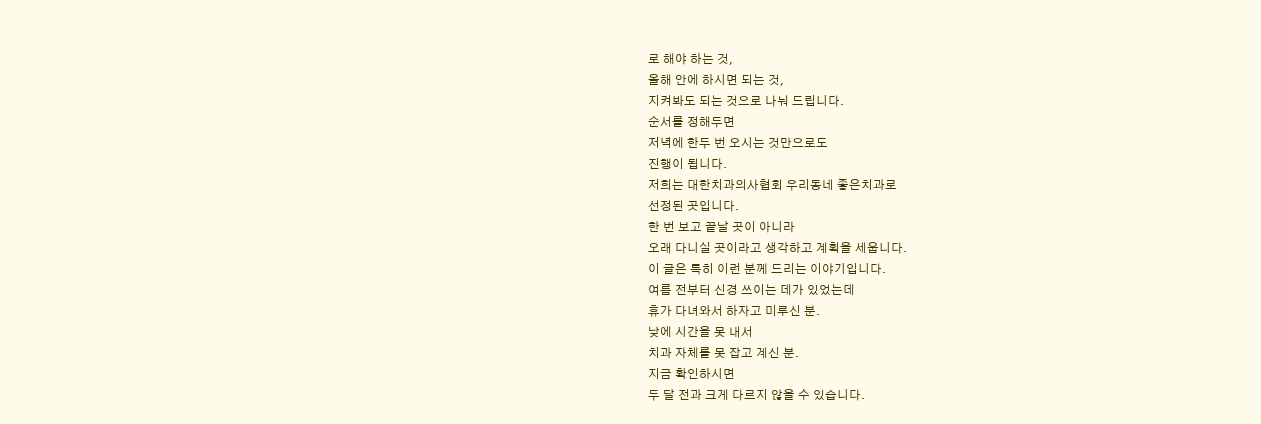로 해야 하는 것,
올해 안에 하시면 되는 것,
지켜봐도 되는 것으로 나눠 드립니다.
순서를 정해두면
저녁에 한두 번 오시는 것만으로도
진행이 됩니다.
저희는 대한치과의사협회 우리동네 좋은치과로
선정된 곳입니다.
한 번 보고 끝날 곳이 아니라
오래 다니실 곳이라고 생각하고 계획을 세웁니다.
이 글은 특히 이런 분께 드리는 이야기입니다.
여름 전부터 신경 쓰이는 데가 있었는데
휴가 다녀와서 하자고 미루신 분.
낮에 시간을 못 내서
치과 자체를 못 잡고 계신 분.
지금 확인하시면
두 달 전과 크게 다르지 않을 수 있습니다.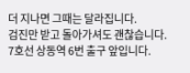더 지나면 그때는 달라집니다.
검진만 받고 돌아가셔도 괜찮습니다.
7호선 상동역 6번 출구 앞입니다.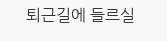퇴근길에 들르실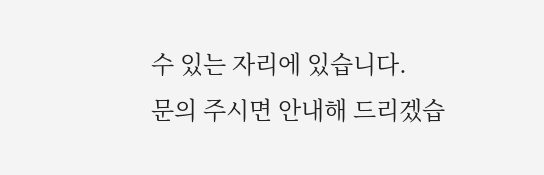수 있는 자리에 있습니다.
문의 주시면 안내해 드리겠습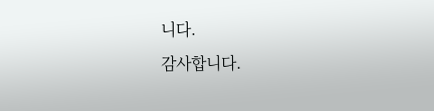니다.
감사합니다.